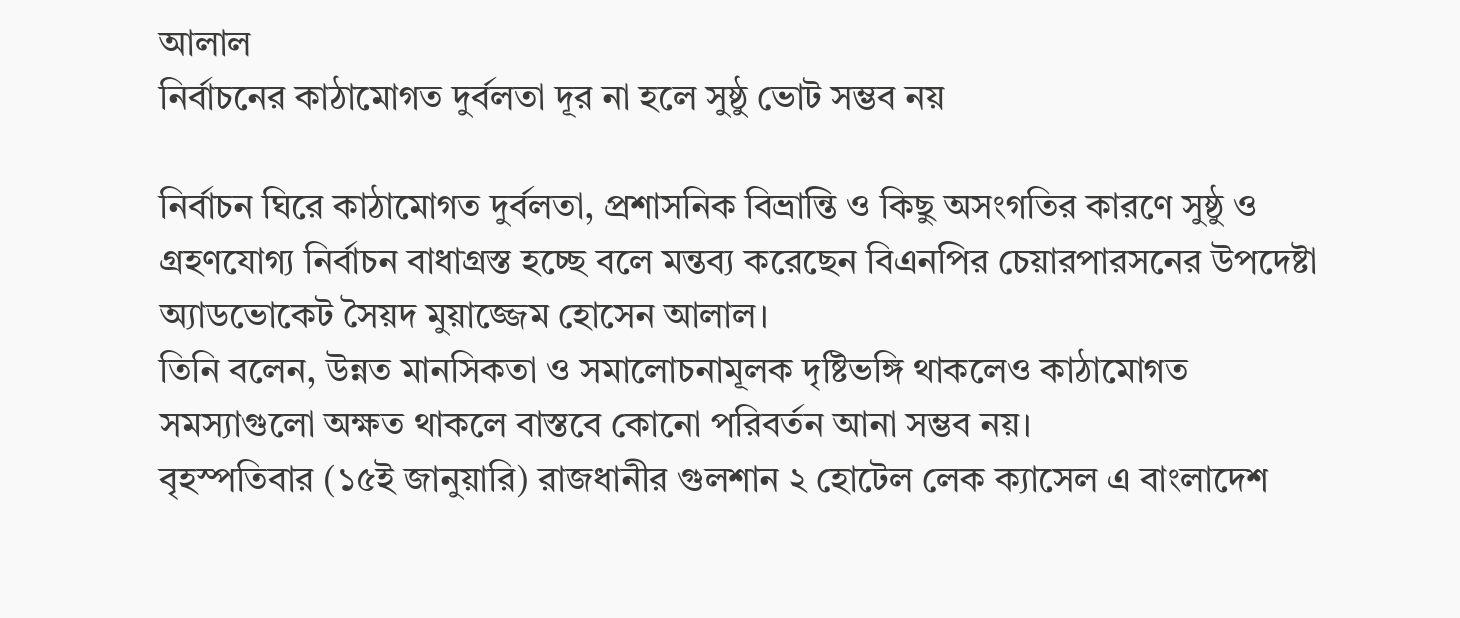আলাল
নির্বাচনের কাঠামোগত দুর্বলতা দূর না হলে সুষ্ঠু ভোট সম্ভব নয়

নির্বাচন ঘিরে কাঠামোগত দুর্বলতা, প্রশাসনিক বিভ্রান্তি ও কিছু অসংগতির কারণে সুষ্ঠু ও গ্রহণযোগ্য নির্বাচন বাধাগ্রস্ত হচ্ছে বলে মন্তব্য করেছেন বিএনপির চেয়ারপারসনের উপদেষ্টা অ্যাডভোকেট সৈয়দ মুয়াজ্জেম হোসেন আলাল।
তিনি বলেন, উন্নত মানসিকতা ও সমালোচনামূলক দৃষ্টিভঙ্গি থাকলেও কাঠামোগত সমস্যাগুলো অক্ষত থাকলে বাস্তবে কোনো পরিবর্তন আনা সম্ভব নয়।
বৃহস্পতিবার (১৫ই জানুয়ারি) রাজধানীর গুলশান ২ হোটেল লেক ক্যাসেল এ বাংলাদেশ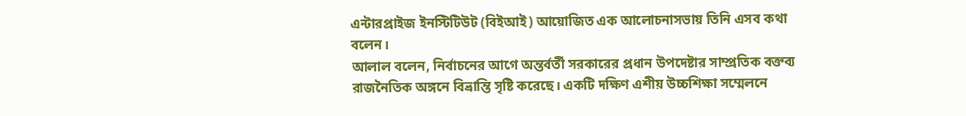এন্টারপ্রাইজ ইনস্টিটিউট (বিইআই) আয়োজিত এক আলোচনাসভায় তিনি এসব কথা বলেন।
আলাল বলেন, নির্বাচনের আগে অন্তর্বর্তী সরকারের প্রধান উপদেষ্টার সাম্প্রতিক বক্তব্য রাজনৈতিক অঙ্গনে বিভ্রান্তি সৃষ্টি করেছে। একটি দক্ষিণ এশীয় উচ্চশিক্ষা সম্মেলনে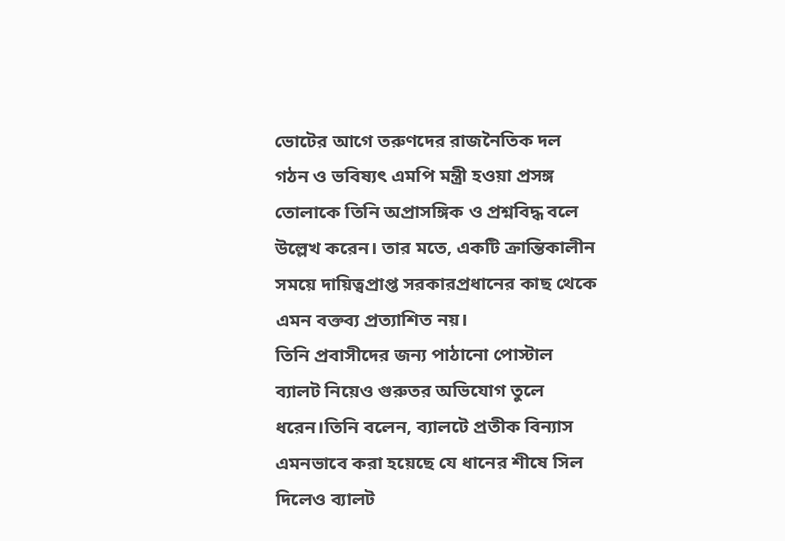ভোটের আগে তরুণদের রাজনৈতিক দল গঠন ও ভবিষ্যৎ এমপি মন্ত্রী হওয়া প্রসঙ্গ তোলাকে তিনি অপ্রাসঙ্গিক ও প্রশ্নবিদ্ধ বলে উল্লেখ করেন। তার মতে, একটি ক্রান্তিকালীন সময়ে দায়িত্বপ্রাপ্ত সরকারপ্রধানের কাছ থেকে এমন বক্তব্য প্রত্যাশিত নয়।
তিনি প্রবাসীদের জন্য পাঠানো পোস্টাল ব্যালট নিয়েও গুরুতর অভিযোগ তুলে ধরেন।তিনি বলেন, ব্যালটে প্রতীক বিন্যাস এমনভাবে করা হয়েছে যে ধানের শীষে সিল দিলেও ব্যালট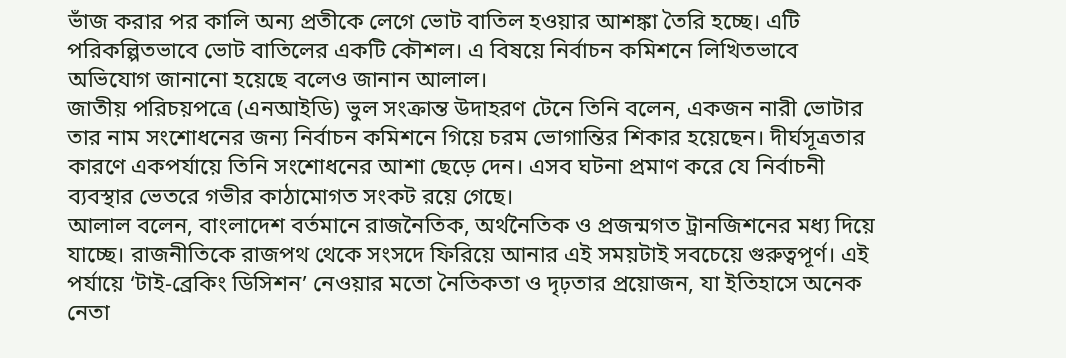ভাঁজ করার পর কালি অন্য প্রতীকে লেগে ভোট বাতিল হওয়ার আশঙ্কা তৈরি হচ্ছে। এটি পরিকল্পিতভাবে ভোট বাতিলের একটি কৌশল। এ বিষয়ে নির্বাচন কমিশনে লিখিতভাবে অভিযোগ জানানো হয়েছে বলেও জানান আলাল।
জাতীয় পরিচয়পত্রে (এনআইডি) ভুল সংক্রান্ত উদাহরণ টেনে তিনি বলেন, একজন নারী ভোটার তার নাম সংশোধনের জন্য নির্বাচন কমিশনে গিয়ে চরম ভোগান্তির শিকার হয়েছেন। দীর্ঘসূত্রতার কারণে একপর্যায়ে তিনি সংশোধনের আশা ছেড়ে দেন। এসব ঘটনা প্রমাণ করে যে নির্বাচনী ব্যবস্থার ভেতরে গভীর কাঠামোগত সংকট রয়ে গেছে।
আলাল বলেন, বাংলাদেশ বর্তমানে রাজনৈতিক, অর্থনৈতিক ও প্রজন্মগত ট্রানজিশনের মধ্য দিয়ে যাচ্ছে। রাজনীতিকে রাজপথ থেকে সংসদে ফিরিয়ে আনার এই সময়টাই সবচেয়ে গুরুত্বপূর্ণ। এই পর্যায়ে ‘টাই-ব্রেকিং ডিসিশন’ নেওয়ার মতো নৈতিকতা ও দৃঢ়তার প্রয়োজন, যা ইতিহাসে অনেক নেতা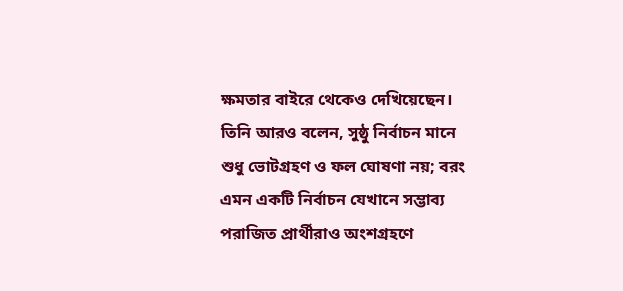ক্ষমতার বাইরে থেকেও দেখিয়েছেন।
তিনি আরও বলেন, সুষ্ঠু নির্বাচন মানে শুধু ভোটগ্রহণ ও ফল ঘোষণা নয়; বরং এমন একটি নির্বাচন যেখানে সম্ভাব্য পরাজিত প্রার্থীরাও অংশগ্রহণে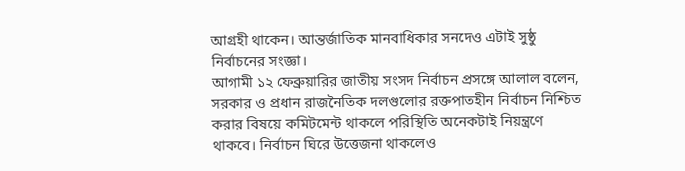আগ্রহী থাকেন। আন্তর্জাতিক মানবাধিকার সনদেও এটাই সুষ্ঠু নির্বাচনের সংজ্ঞা।
আগামী ১২ ফেব্রুয়ারির জাতীয় সংসদ নির্বাচন প্রসঙ্গে আলাল বলেন, সরকার ও প্রধান রাজনৈতিক দলগুলোর রক্তপাতহীন নির্বাচন নিশ্চিত করার বিষয়ে কমিটমেন্ট থাকলে পরিস্থিতি অনেকটাই নিয়ন্ত্রণে থাকবে। নির্বাচন ঘিরে উত্তেজনা থাকলেও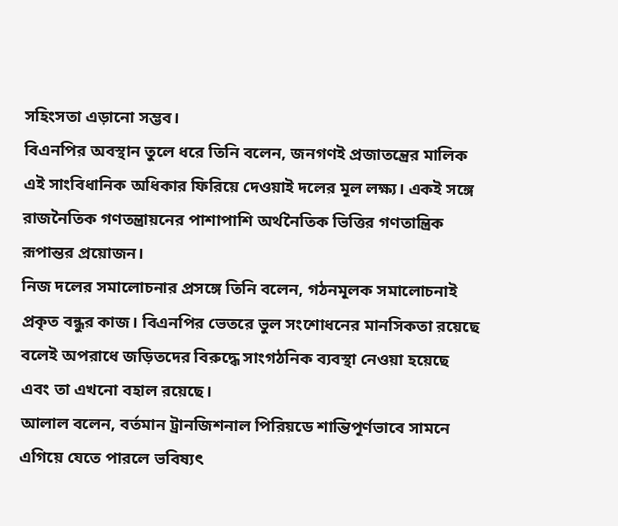সহিংসতা এড়ানো সম্ভব।
বিএনপির অবস্থান তুলে ধরে তিনি বলেন, জনগণই প্রজাতন্ত্রের মালিক এই সাংবিধানিক অধিকার ফিরিয়ে দেওয়াই দলের মূল লক্ষ্য। একই সঙ্গে রাজনৈতিক গণতন্ত্রায়নের পাশাপাশি অর্থনৈতিক ভিত্তির গণতান্ত্রিক রূপান্তর প্রয়োজন।
নিজ দলের সমালোচনার প্রসঙ্গে তিনি বলেন, গঠনমূলক সমালোচনাই প্রকৃত বন্ধুর কাজ। বিএনপির ভেতরে ভুল সংশোধনের মানসিকতা রয়েছে বলেই অপরাধে জড়িতদের বিরুদ্ধে সাংগঠনিক ব্যবস্থা নেওয়া হয়েছে এবং তা এখনো বহাল রয়েছে।
আলাল বলেন, বর্তমান ট্রানজিশনাল পিরিয়ডে শান্তিপূর্ণভাবে সামনে এগিয়ে যেতে পারলে ভবিষ্যৎ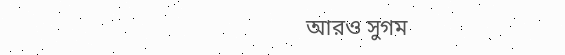আরও সুগম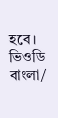হবে।
ভিওডি বাংলা/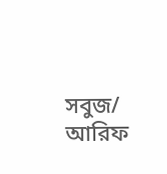সবুজ/ আরিফ